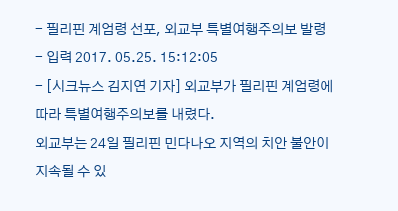- 필리핀 계엄령 선포, 외교부 특별여행주의보 발령
- 입력 2017. 05.25. 15:12:05
- [시크뉴스 김지연 기자] 외교부가 필리핀 계엄령에 따라 특별여행주의보를 내렸다.
외교부는 24일 필리핀 민다나오 지역의 치안 불안이 지속될 수 있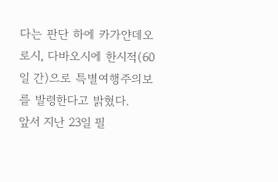다는 판단 하에 카가얀데오로시, 다바오시에 한시적(60일 간)으로 특별여행주의보를 발령한다고 밝혔다.
앞서 지난 23일 필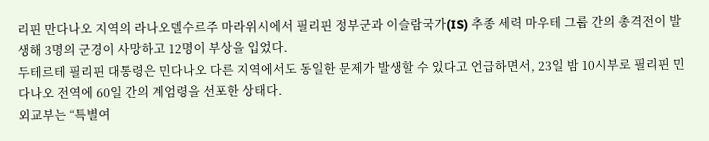리핀 만다나오 지역의 라나오델수르주 마라위시에서 필리핀 정부군과 이슬람국가(IS) 추종 세력 마우테 그룹 간의 총격전이 발생해 3명의 군경이 사망하고 12명이 부상을 입었다.
두테르테 필리핀 대통령은 민다나오 다른 지역에서도 동일한 문제가 발생할 수 있다고 언급하면서, 23일 밤 10시부로 필리핀 민다나오 전역에 60일 간의 계엄령을 선포한 상태다.
외교부는 “특별여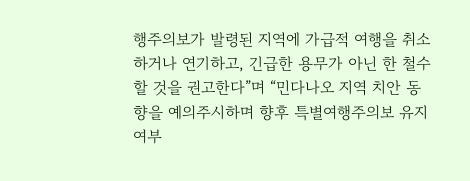행주의보가 발령된 지역에 가급적 여행을 취소하거나 연기하고, 긴급한 용무가 아닌 한 철수할 것을 권고한다”며 “민다나오 지역 치안 동향을 예의주시하며 향후 특별여행주의보 유지 여부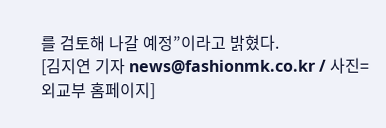를 검토해 나갈 예정”이라고 밝혔다.
[김지연 기자 news@fashionmk.co.kr / 사진=외교부 홈페이지]